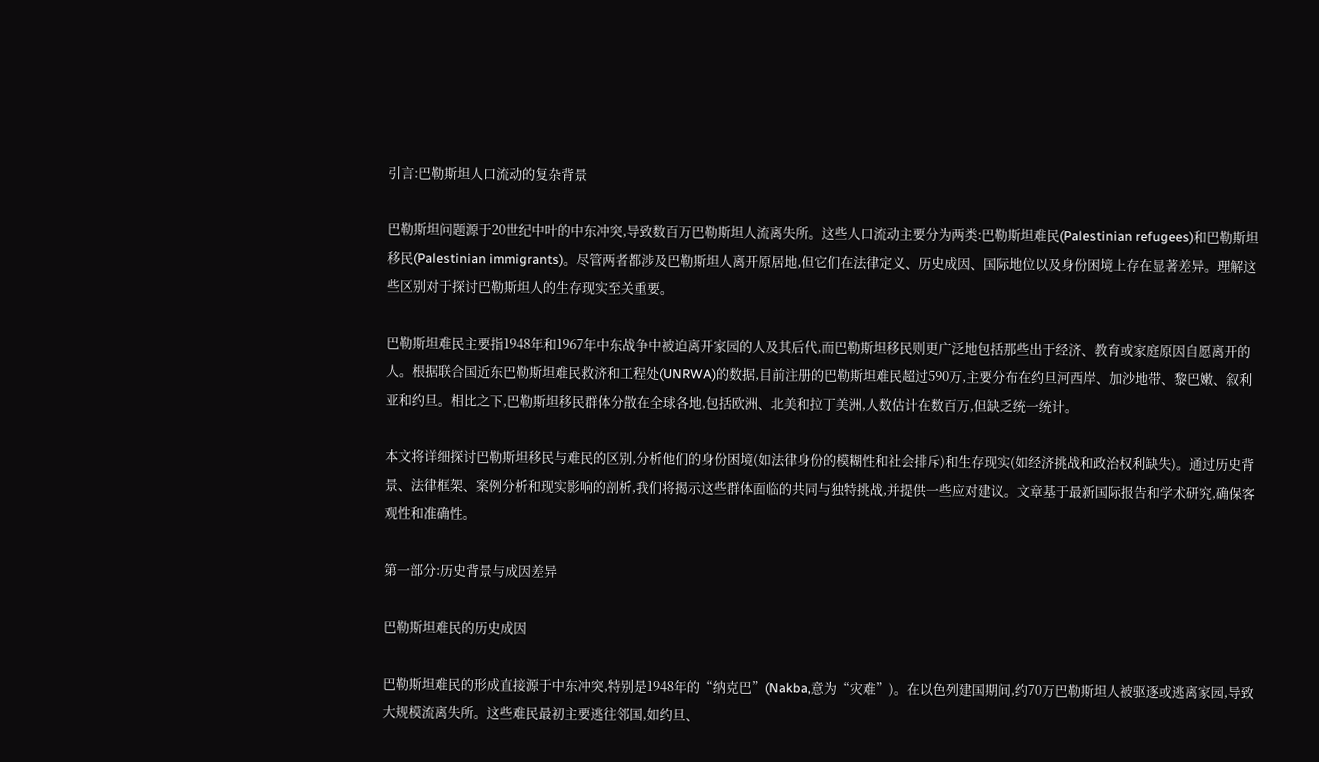引言:巴勒斯坦人口流动的复杂背景

巴勒斯坦问题源于20世纪中叶的中东冲突,导致数百万巴勒斯坦人流离失所。这些人口流动主要分为两类:巴勒斯坦难民(Palestinian refugees)和巴勒斯坦移民(Palestinian immigrants)。尽管两者都涉及巴勒斯坦人离开原居地,但它们在法律定义、历史成因、国际地位以及身份困境上存在显著差异。理解这些区别对于探讨巴勒斯坦人的生存现实至关重要。

巴勒斯坦难民主要指1948年和1967年中东战争中被迫离开家园的人及其后代,而巴勒斯坦移民则更广泛地包括那些出于经济、教育或家庭原因自愿离开的人。根据联合国近东巴勒斯坦难民救济和工程处(UNRWA)的数据,目前注册的巴勒斯坦难民超过590万,主要分布在约旦河西岸、加沙地带、黎巴嫩、叙利亚和约旦。相比之下,巴勒斯坦移民群体分散在全球各地,包括欧洲、北美和拉丁美洲,人数估计在数百万,但缺乏统一统计。

本文将详细探讨巴勒斯坦移民与难民的区别,分析他们的身份困境(如法律身份的模糊性和社会排斥)和生存现实(如经济挑战和政治权利缺失)。通过历史背景、法律框架、案例分析和现实影响的剖析,我们将揭示这些群体面临的共同与独特挑战,并提供一些应对建议。文章基于最新国际报告和学术研究,确保客观性和准确性。

第一部分:历史背景与成因差异

巴勒斯坦难民的历史成因

巴勒斯坦难民的形成直接源于中东冲突,特别是1948年的“纳克巴”(Nakba,意为“灾难”)。在以色列建国期间,约70万巴勒斯坦人被驱逐或逃离家园,导致大规模流离失所。这些难民最初主要逃往邻国,如约旦、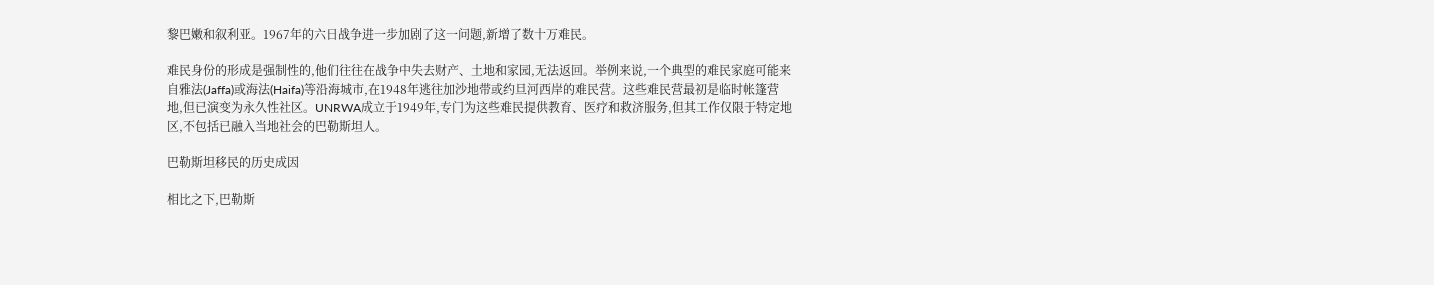黎巴嫩和叙利亚。1967年的六日战争进一步加剧了这一问题,新增了数十万难民。

难民身份的形成是强制性的,他们往往在战争中失去财产、土地和家园,无法返回。举例来说,一个典型的难民家庭可能来自雅法(Jaffa)或海法(Haifa)等沿海城市,在1948年逃往加沙地带或约旦河西岸的难民营。这些难民营最初是临时帐篷营地,但已演变为永久性社区。UNRWA成立于1949年,专门为这些难民提供教育、医疗和救济服务,但其工作仅限于特定地区,不包括已融入当地社会的巴勒斯坦人。

巴勒斯坦移民的历史成因

相比之下,巴勒斯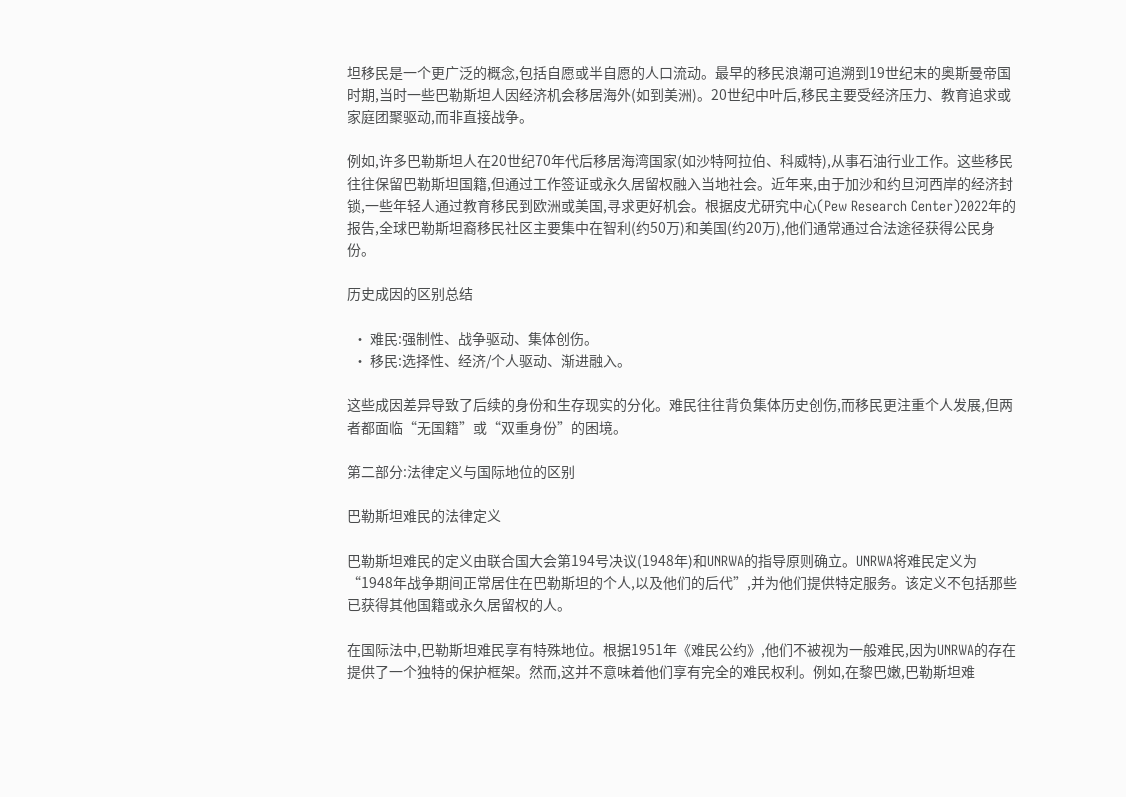坦移民是一个更广泛的概念,包括自愿或半自愿的人口流动。最早的移民浪潮可追溯到19世纪末的奥斯曼帝国时期,当时一些巴勒斯坦人因经济机会移居海外(如到美洲)。20世纪中叶后,移民主要受经济压力、教育追求或家庭团聚驱动,而非直接战争。

例如,许多巴勒斯坦人在20世纪70年代后移居海湾国家(如沙特阿拉伯、科威特),从事石油行业工作。这些移民往往保留巴勒斯坦国籍,但通过工作签证或永久居留权融入当地社会。近年来,由于加沙和约旦河西岸的经济封锁,一些年轻人通过教育移民到欧洲或美国,寻求更好机会。根据皮尤研究中心(Pew Research Center)2022年的报告,全球巴勒斯坦裔移民社区主要集中在智利(约50万)和美国(约20万),他们通常通过合法途径获得公民身份。

历史成因的区别总结

  • 难民:强制性、战争驱动、集体创伤。
  • 移民:选择性、经济/个人驱动、渐进融入。

这些成因差异导致了后续的身份和生存现实的分化。难民往往背负集体历史创伤,而移民更注重个人发展,但两者都面临“无国籍”或“双重身份”的困境。

第二部分:法律定义与国际地位的区别

巴勒斯坦难民的法律定义

巴勒斯坦难民的定义由联合国大会第194号决议(1948年)和UNRWA的指导原则确立。UNRWA将难民定义为“1948年战争期间正常居住在巴勒斯坦的个人,以及他们的后代”,并为他们提供特定服务。该定义不包括那些已获得其他国籍或永久居留权的人。

在国际法中,巴勒斯坦难民享有特殊地位。根据1951年《难民公约》,他们不被视为一般难民,因为UNRWA的存在提供了一个独特的保护框架。然而,这并不意味着他们享有完全的难民权利。例如,在黎巴嫩,巴勒斯坦难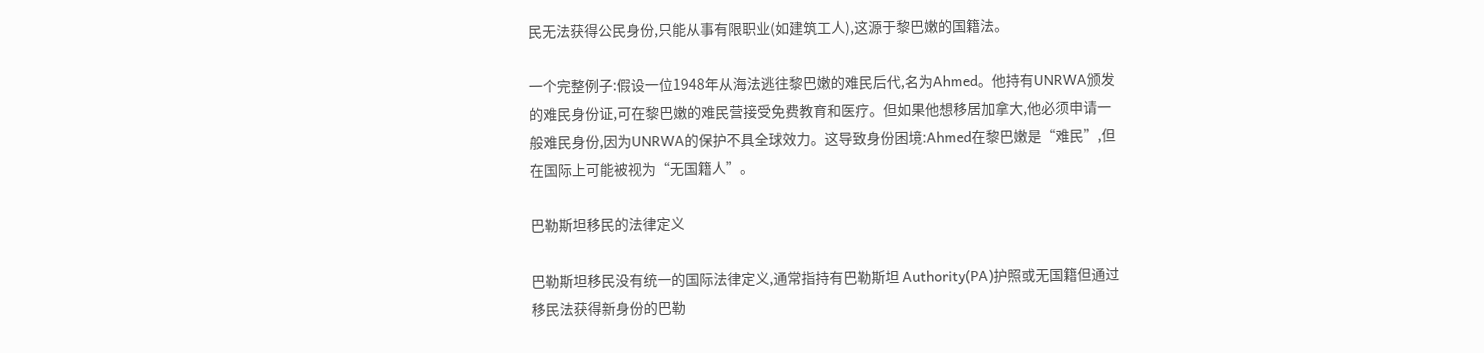民无法获得公民身份,只能从事有限职业(如建筑工人),这源于黎巴嫩的国籍法。

一个完整例子:假设一位1948年从海法逃往黎巴嫩的难民后代,名为Ahmed。他持有UNRWA颁发的难民身份证,可在黎巴嫩的难民营接受免费教育和医疗。但如果他想移居加拿大,他必须申请一般难民身份,因为UNRWA的保护不具全球效力。这导致身份困境:Ahmed在黎巴嫩是“难民”,但在国际上可能被视为“无国籍人”。

巴勒斯坦移民的法律定义

巴勒斯坦移民没有统一的国际法律定义,通常指持有巴勒斯坦 Authority(PA)护照或无国籍但通过移民法获得新身份的巴勒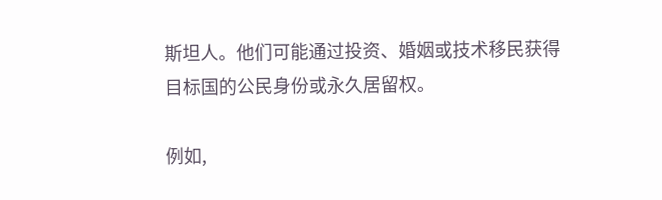斯坦人。他们可能通过投资、婚姻或技术移民获得目标国的公民身份或永久居留权。

例如,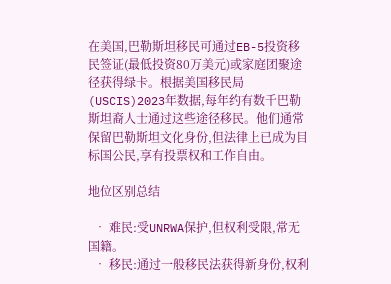在美国,巴勒斯坦移民可通过EB-5投资移民签证(最低投资80万美元)或家庭团聚途径获得绿卡。根据美国移民局(USCIS)2023年数据,每年约有数千巴勒斯坦裔人士通过这些途径移民。他们通常保留巴勒斯坦文化身份,但法律上已成为目标国公民,享有投票权和工作自由。

地位区别总结

  • 难民:受UNRWA保护,但权利受限,常无国籍。
  • 移民:通过一般移民法获得新身份,权利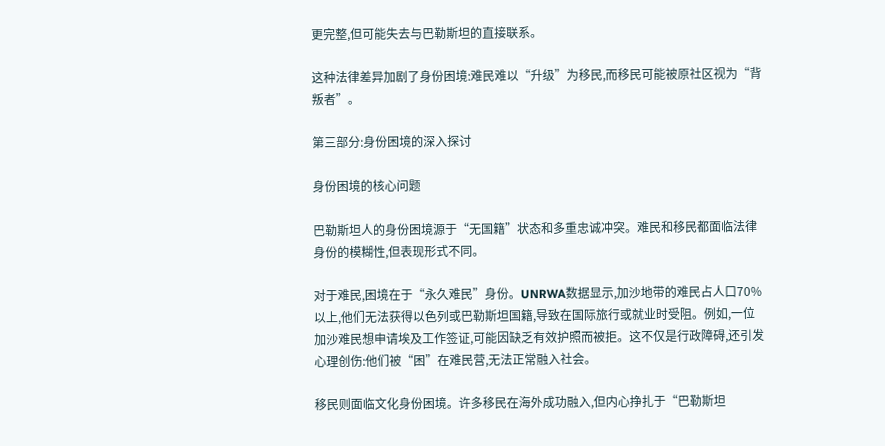更完整,但可能失去与巴勒斯坦的直接联系。

这种法律差异加剧了身份困境:难民难以“升级”为移民,而移民可能被原社区视为“背叛者”。

第三部分:身份困境的深入探讨

身份困境的核心问题

巴勒斯坦人的身份困境源于“无国籍”状态和多重忠诚冲突。难民和移民都面临法律身份的模糊性,但表现形式不同。

对于难民,困境在于“永久难民”身份。UNRWA数据显示,加沙地带的难民占人口70%以上,他们无法获得以色列或巴勒斯坦国籍,导致在国际旅行或就业时受阻。例如,一位加沙难民想申请埃及工作签证,可能因缺乏有效护照而被拒。这不仅是行政障碍,还引发心理创伤:他们被“困”在难民营,无法正常融入社会。

移民则面临文化身份困境。许多移民在海外成功融入,但内心挣扎于“巴勒斯坦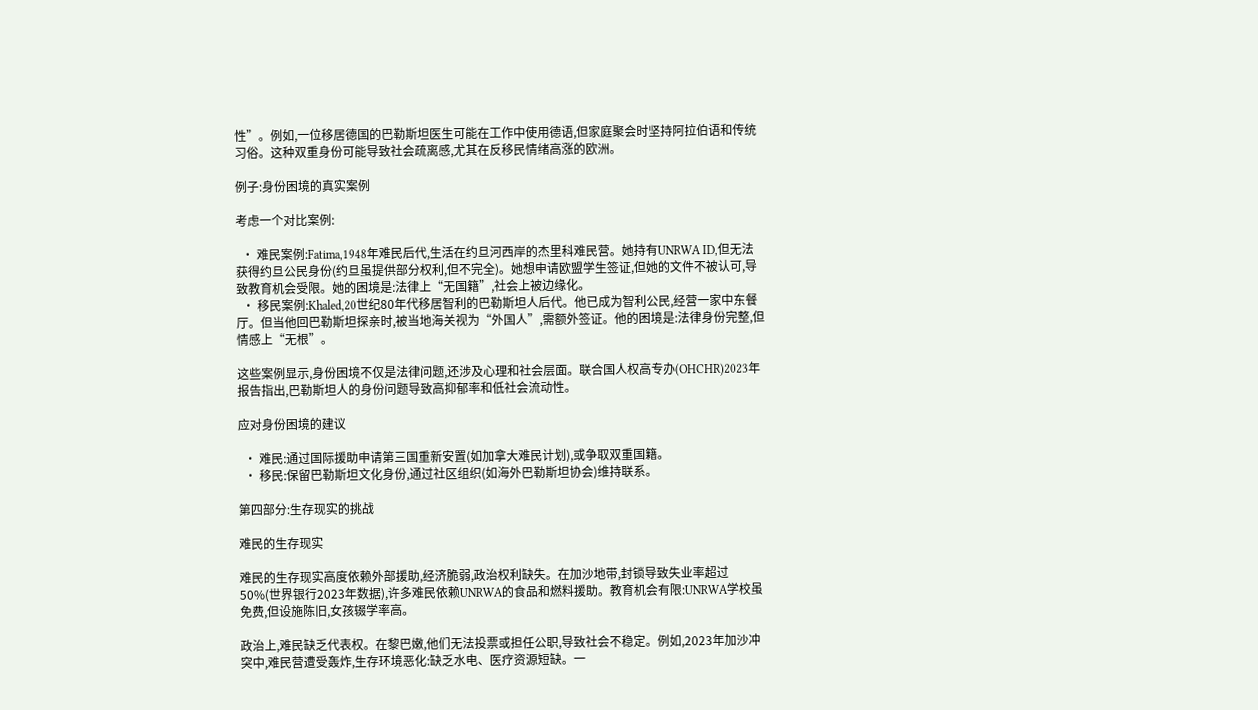性”。例如,一位移居德国的巴勒斯坦医生可能在工作中使用德语,但家庭聚会时坚持阿拉伯语和传统习俗。这种双重身份可能导致社会疏离感,尤其在反移民情绪高涨的欧洲。

例子:身份困境的真实案例

考虑一个对比案例:

  • 难民案例:Fatima,1948年难民后代,生活在约旦河西岸的杰里科难民营。她持有UNRWA ID,但无法获得约旦公民身份(约旦虽提供部分权利,但不完全)。她想申请欧盟学生签证,但她的文件不被认可,导致教育机会受限。她的困境是:法律上“无国籍”,社会上被边缘化。
  • 移民案例:Khaled,20世纪80年代移居智利的巴勒斯坦人后代。他已成为智利公民,经营一家中东餐厅。但当他回巴勒斯坦探亲时,被当地海关视为“外国人”,需额外签证。他的困境是:法律身份完整,但情感上“无根”。

这些案例显示,身份困境不仅是法律问题,还涉及心理和社会层面。联合国人权高专办(OHCHR)2023年报告指出,巴勒斯坦人的身份问题导致高抑郁率和低社会流动性。

应对身份困境的建议

  • 难民:通过国际援助申请第三国重新安置(如加拿大难民计划),或争取双重国籍。
  • 移民:保留巴勒斯坦文化身份,通过社区组织(如海外巴勒斯坦协会)维持联系。

第四部分:生存现实的挑战

难民的生存现实

难民的生存现实高度依赖外部援助,经济脆弱,政治权利缺失。在加沙地带,封锁导致失业率超过50%(世界银行2023年数据),许多难民依赖UNRWA的食品和燃料援助。教育机会有限:UNRWA学校虽免费,但设施陈旧,女孩辍学率高。

政治上,难民缺乏代表权。在黎巴嫩,他们无法投票或担任公职,导致社会不稳定。例如,2023年加沙冲突中,难民营遭受轰炸,生存环境恶化:缺乏水电、医疗资源短缺。一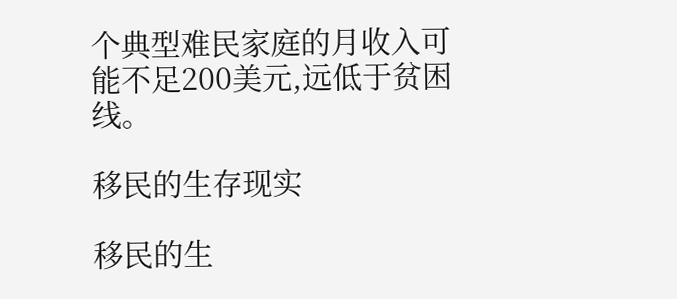个典型难民家庭的月收入可能不足200美元,远低于贫困线。

移民的生存现实

移民的生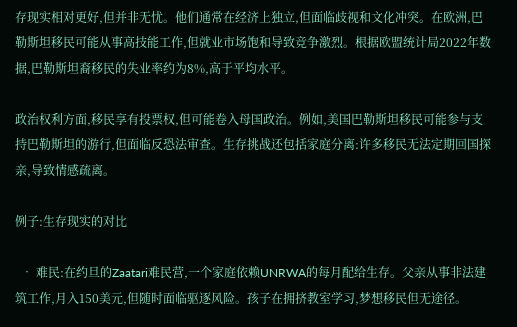存现实相对更好,但并非无忧。他们通常在经济上独立,但面临歧视和文化冲突。在欧洲,巴勒斯坦移民可能从事高技能工作,但就业市场饱和导致竞争激烈。根据欧盟统计局2022年数据,巴勒斯坦裔移民的失业率约为8%,高于平均水平。

政治权利方面,移民享有投票权,但可能卷入母国政治。例如,美国巴勒斯坦移民可能参与支持巴勒斯坦的游行,但面临反恐法审查。生存挑战还包括家庭分离:许多移民无法定期回国探亲,导致情感疏离。

例子:生存现实的对比

  • 难民:在约旦的Zaatari难民营,一个家庭依赖UNRWA的每月配给生存。父亲从事非法建筑工作,月入150美元,但随时面临驱逐风险。孩子在拥挤教室学习,梦想移民但无途径。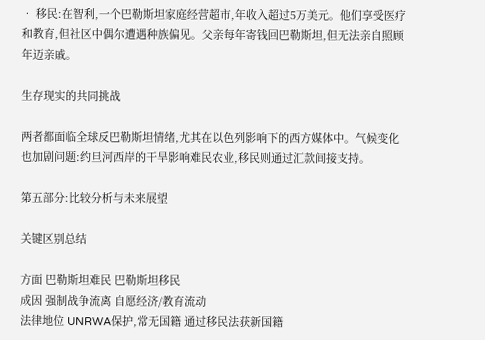• 移民:在智利,一个巴勒斯坦家庭经营超市,年收入超过5万美元。他们享受医疗和教育,但社区中偶尔遭遇种族偏见。父亲每年寄钱回巴勒斯坦,但无法亲自照顾年迈亲戚。

生存现实的共同挑战

两者都面临全球反巴勒斯坦情绪,尤其在以色列影响下的西方媒体中。气候变化也加剧问题:约旦河西岸的干旱影响难民农业,移民则通过汇款间接支持。

第五部分:比较分析与未来展望

关键区别总结

方面 巴勒斯坦难民 巴勒斯坦移民
成因 强制战争流离 自愿经济/教育流动
法律地位 UNRWA保护,常无国籍 通过移民法获新国籍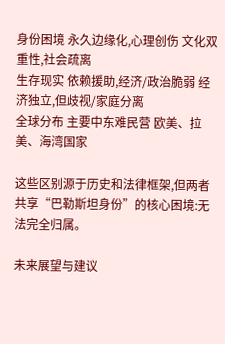身份困境 永久边缘化,心理创伤 文化双重性,社会疏离
生存现实 依赖援助,经济/政治脆弱 经济独立,但歧视/家庭分离
全球分布 主要中东难民营 欧美、拉美、海湾国家

这些区别源于历史和法律框架,但两者共享“巴勒斯坦身份”的核心困境:无法完全归属。

未来展望与建议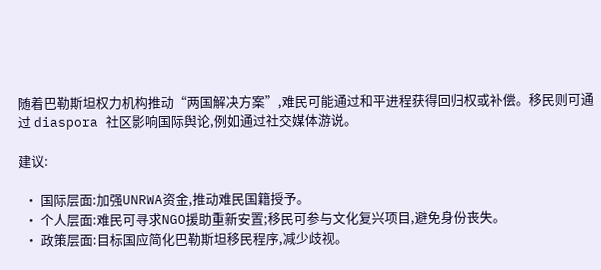随着巴勒斯坦权力机构推动“两国解决方案”,难民可能通过和平进程获得回归权或补偿。移民则可通过 diaspora 社区影响国际舆论,例如通过社交媒体游说。

建议:

  • 国际层面:加强UNRWA资金,推动难民国籍授予。
  • 个人层面:难民可寻求NGO援助重新安置;移民可参与文化复兴项目,避免身份丧失。
  • 政策层面:目标国应简化巴勒斯坦移民程序,减少歧视。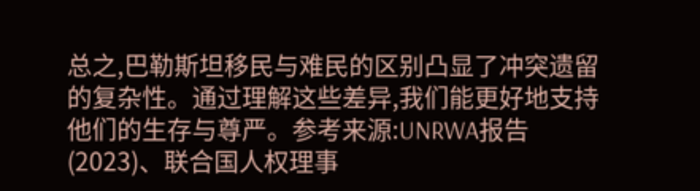总之,巴勒斯坦移民与难民的区别凸显了冲突遗留的复杂性。通过理解这些差异,我们能更好地支持他们的生存与尊严。参考来源:UNRWA报告(2023)、联合国人权理事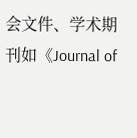会文件、学术期刊如《Journal of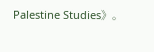Palestine Studies》。